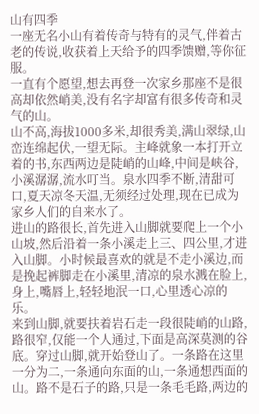山有四季
一座无名小山有着传奇与特有的灵气,伴着古老的传说,收获着上天给予的四季馈赠,等你征服。
一直有个愿望,想去再登一次家乡那座不是很高却依然峭美,没有名字却富有很多传奇和灵气的山。
山不高,海拔1000多米,却很秀美,满山翠绿,山峦连绵起伏,一望无际。主峰就象一本打开立着的书,东西两边是陡峭的山峰,中间是峡谷,小溪潺潺,流水叮当。泉水四季不断,清甜可口,夏天凉冬天温,无须经过处理,现在已成为家乡人们的自来水了。
进山的路很长,首先进入山脚就要爬上一个小山坡,然后沿着一条小溪走上三、四公里,才进入山脚。小时候最喜欢的就是不走小溪边,而是挽起裤脚走在小溪里,清凉的泉水溅在脸上,身上,嘴唇上,轻轻地泯一口,心里透心凉的乐。
来到山脚,就要扶着岩石走一段很陡峭的山路,路很窄,仅能一个人通过,下面是高深莫测的谷底。穿过山脚,就开始登山了。一条路在这里一分为二,一条通向东面的山,一条通想西面的山。路不是石子的路,只是一条毛毛路,两边的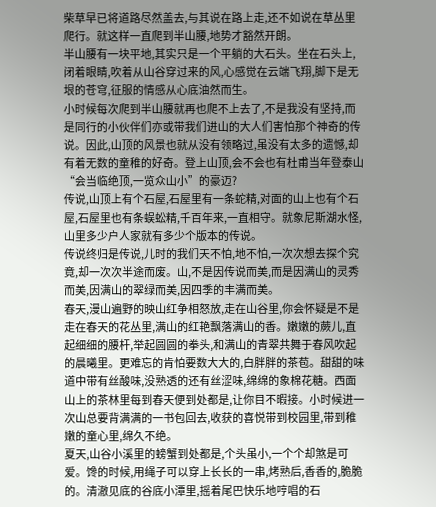柴草早已将道路尽然盖去,与其说在路上走,还不如说在草丛里爬行。就这样一直爬到半山腰,地势才豁然开朗。
半山腰有一块平地,其实只是一个平躺的大石头。坐在石头上,闭着眼睛,吹着从山谷穿过来的风,心感觉在云端飞翔,脚下是无垠的苍穹,征服的情感从心底油然而生。
小时候每次爬到半山腰就再也爬不上去了,不是我没有坚持,而是同行的小伙伴们亦或带我们进山的大人们害怕那个神奇的传说。因此,山顶的风景也就从没有领略过,虽没有太多的遗憾,却有着无数的童稚的好奇。登上山顶,会不会也有杜甫当年登泰山“会当临绝顶,一览众山小”的豪迈?
传说,山顶上有个石屋,石屋里有一条蛇精,对面的山上也有个石屋,石屋里也有条蜈蚣精,千百年来,一直相守。就象尼斯湖水怪,山里多少户人家就有多少个版本的传说。
传说终归是传说,儿时的我们天不怕,地不怕,一次次想去探个究竟,却一次次半途而废。山,不是因传说而美,而是因满山的灵秀而美,因满山的翠绿而美,因四季的丰满而美。
春天,漫山遍野的映山红争相怒放,走在山谷里,你会怀疑是不是走在春天的花丛里,满山的红艳飘落满山的香。嫩嫩的蕨儿,直起细细的腰杆,举起圆圆的拳头,和满山的青翠共舞于春风吹起的晨曦里。更难忘的肯怕要数大大的,白胖胖的茶苞。甜甜的味道中带有丝酸味,没熟透的还有丝涩味,绵绵的象棉花糖。西面山上的茶林里每到春天便到处都是,让你目不暇接。小时候进一次山总要背满满的一书包回去,收获的喜悦带到校园里,带到稚嫩的童心里,绵久不绝。
夏天,山谷小溪里的螃蟹到处都是,个头虽小,一个个却煞是可爱。馋的时候,用绳子可以穿上长长的一串,烤熟后,香香的,脆脆的。清澈见底的谷底小潭里,摇着尾巴快乐地哼唱的石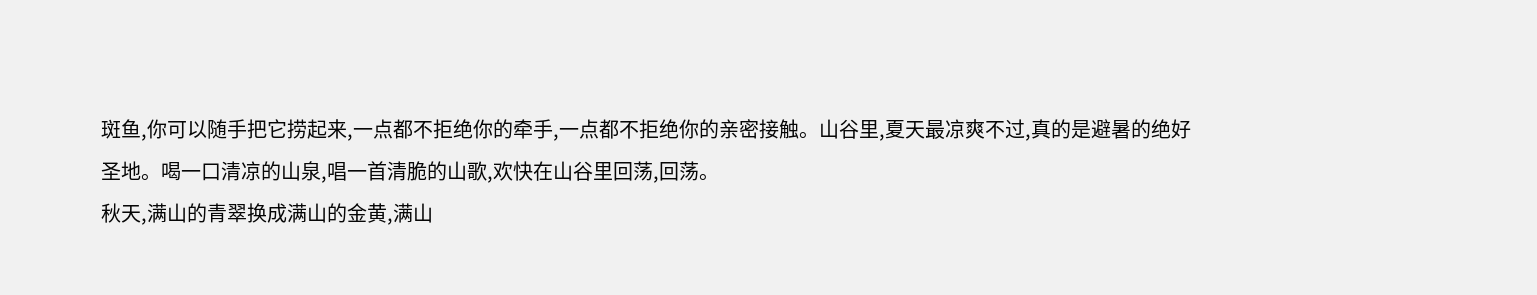斑鱼,你可以随手把它捞起来,一点都不拒绝你的牵手,一点都不拒绝你的亲密接触。山谷里,夏天最凉爽不过,真的是避暑的绝好圣地。喝一口清凉的山泉,唱一首清脆的山歌,欢快在山谷里回荡,回荡。
秋天,满山的青翠换成满山的金黄,满山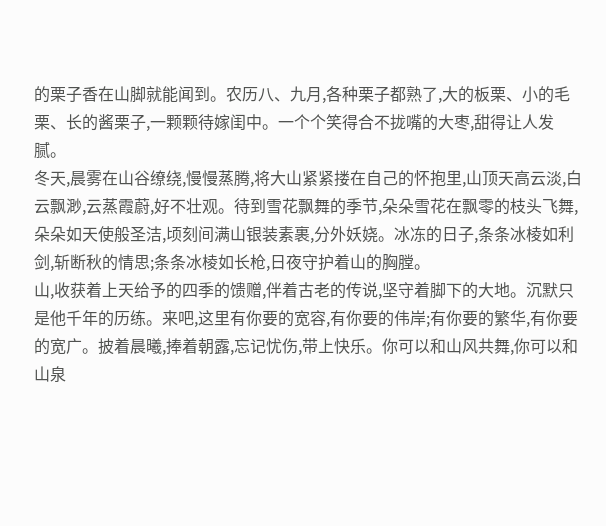的栗子香在山脚就能闻到。农历八、九月,各种栗子都熟了,大的板栗、小的毛栗、长的酱栗子,一颗颗待嫁闺中。一个个笑得合不拢嘴的大枣,甜得让人发腻。
冬天,晨雾在山谷缭绕,慢慢蒸腾,将大山紧紧搂在自己的怀抱里,山顶天高云淡,白云飘渺,云蒸霞蔚,好不壮观。待到雪花飘舞的季节,朵朵雪花在飘零的枝头飞舞,朵朵如天使般圣洁,顷刻间满山银装素裹,分外妖娆。冰冻的日子,条条冰棱如利剑,斩断秋的情思;条条冰棱如长枪,日夜守护着山的胸膛。
山,收获着上天给予的四季的馈赠,伴着古老的传说,坚守着脚下的大地。沉默只是他千年的历练。来吧,这里有你要的宽容,有你要的伟岸;有你要的繁华,有你要的宽广。披着晨曦,捧着朝露,忘记忧伤,带上快乐。你可以和山风共舞,你可以和山泉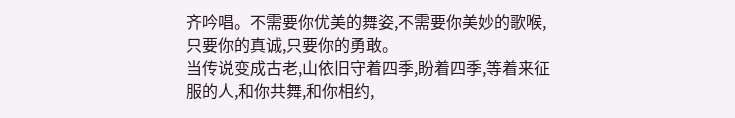齐吟唱。不需要你优美的舞姿,不需要你美妙的歌喉,只要你的真诚,只要你的勇敢。
当传说变成古老,山依旧守着四季,盼着四季,等着来征服的人,和你共舞,和你相约,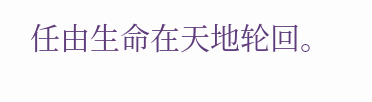任由生命在天地轮回。